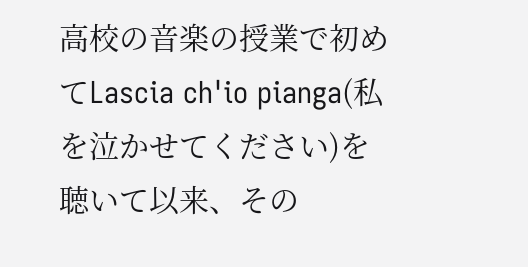高校の音楽の授業で初めてLascia ch'io pianga(私を泣かせてください)を聴いて以来、その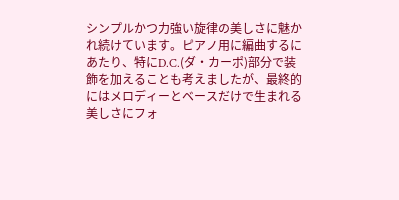シンプルかつ力強い旋律の美しさに魅かれ続けています。ピアノ用に編曲するにあたり、特にD.C.(ダ・カーポ)部分で装飾を加えることも考えましたが、最終的にはメロディーとベースだけで生まれる美しさにフォ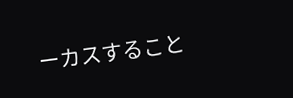ーカスすること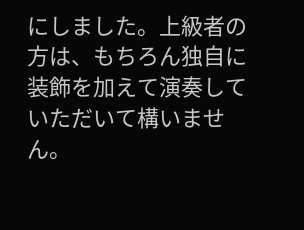にしました。上級者の方は、もちろん独自に装飾を加えて演奏していただいて構いません。